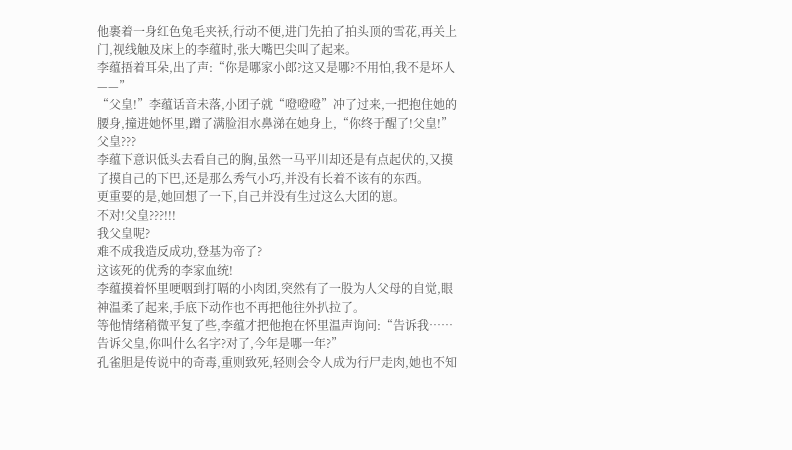他裹着一身红色兔毛夹袄,行动不便,进门先拍了拍头顶的雪花,再关上门,视线触及床上的李蕴时,张大嘴巴尖叫了起来。
李蕴捂着耳朵,出了声:“你是哪家小郎?这又是哪?不用怕,我不是坏人——”
“父皇!”李蕴话音未落,小团子就“噔噔噔”冲了过来,一把抱住她的腰身,撞进她怀里,蹭了满脸泪水鼻涕在她身上,“你终于醒了!父皇!”
父皇???
李蕴下意识低头去看自己的胸,虽然一马平川却还是有点起伏的,又摸了摸自己的下巴,还是那么秀气小巧,并没有长着不该有的东西。
更重要的是,她回想了一下,自己并没有生过这么大团的崽。
不对!父皇???!!!
我父皇呢?
难不成我造反成功,登基为帝了?
这该死的优秀的李家血统!
李蕴摸着怀里哽咽到打嗝的小肉团,突然有了一股为人父母的自觉,眼神温柔了起来,手底下动作也不再把他往外扒拉了。
等他情绪稍微平复了些,李蕴才把他抱在怀里温声询问:“告诉我……告诉父皇,你叫什么名字?对了,今年是哪一年?”
孔雀胆是传说中的奇毒,重则致死,轻则会令人成为行尸走肉,她也不知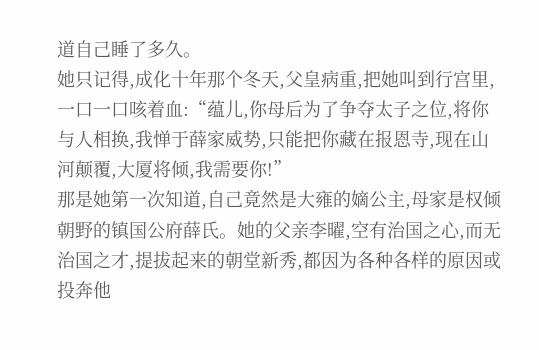道自己睡了多久。
她只记得,成化十年那个冬天,父皇病重,把她叫到行宫里,一口一口咳着血:“蕴儿,你母后为了争夺太子之位,将你与人相换,我惮于薛家威势,只能把你藏在报恩寺,现在山河颠覆,大厦将倾,我需要你!”
那是她第一次知道,自己竟然是大雍的嫡公主,母家是权倾朝野的镇国公府薛氏。她的父亲李曜,空有治国之心,而无治国之才,提拔起来的朝堂新秀,都因为各种各样的原因或投奔他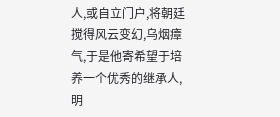人,或自立门户,将朝廷搅得风云变幻,乌烟瘴气,于是他寄希望于培养一个优秀的继承人,明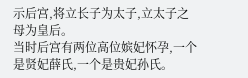示后宫,将立长子为太子,立太子之母为皇后。
当时后宫有两位高位嫔妃怀孕,一个是贤妃薛氏,一个是贵妃孙氏。